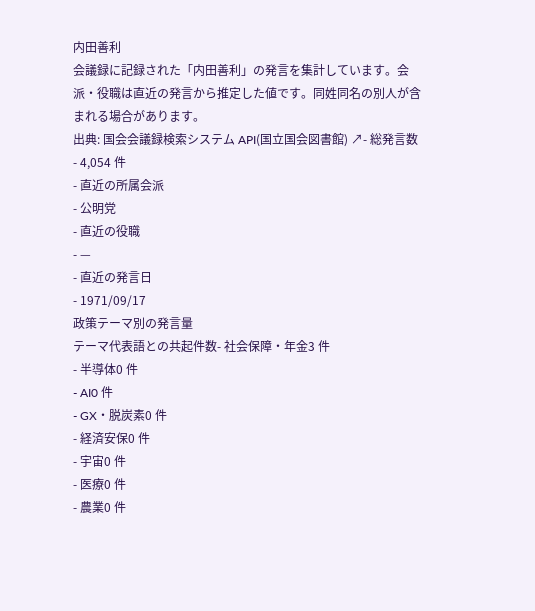内田善利
会議録に記録された「内田善利」の発言を集計しています。会派・役職は直近の発言から推定した値です。同姓同名の別人が含まれる場合があります。
出典: 国会会議録検索システム API(国立国会図書館) ↗- 総発言数
- 4,054 件
- 直近の所属会派
- 公明党
- 直近の役職
- —
- 直近の発言日
- 1971/09/17
政策テーマ別の発言量
テーマ代表語との共起件数- 社会保障・年金3 件
- 半導体0 件
- AI0 件
- GX・脱炭素0 件
- 経済安保0 件
- 宇宙0 件
- 医療0 件
- 農業0 件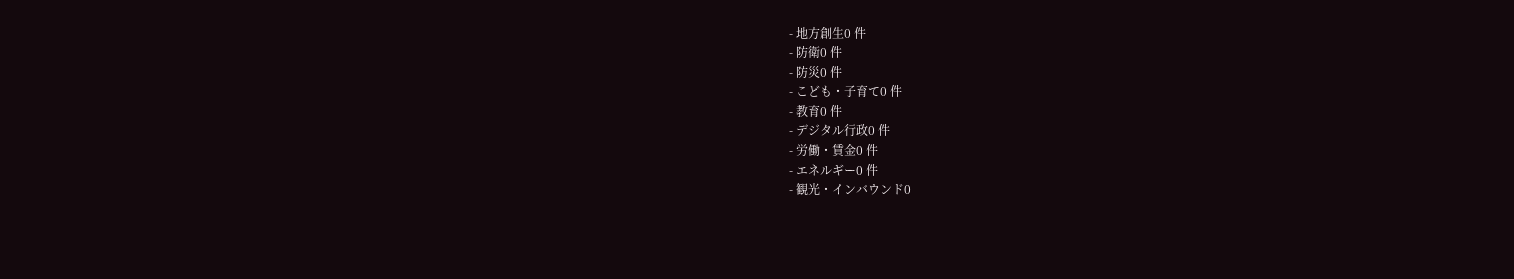- 地方創生0 件
- 防衛0 件
- 防災0 件
- こども・子育て0 件
- 教育0 件
- デジタル行政0 件
- 労働・賃金0 件
- エネルギー0 件
- 観光・インバウンド0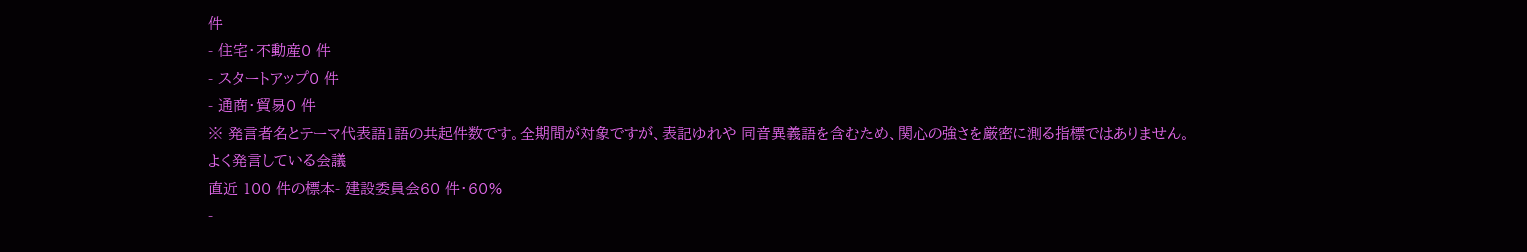件
- 住宅・不動産0 件
- スタートアップ0 件
- 通商・貿易0 件
※ 発言者名とテーマ代表語1語の共起件数です。全期間が対象ですが、表記ゆれや 同音異義語を含むため、関心の強さを厳密に測る指標ではありません。
よく発言している会議
直近 100 件の標本- 建設委員会60 件・60%
-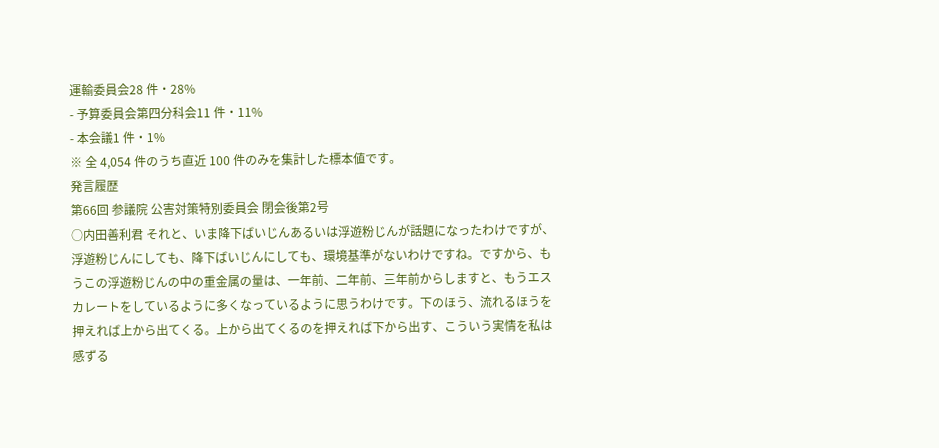運輸委員会28 件・28%
- 予算委員会第四分科会11 件・11%
- 本会議1 件・1%
※ 全 4,054 件のうち直近 100 件のみを集計した標本値です。
発言履歴
第66回 参議院 公害対策特別委員会 閉会後第2号
○内田善利君 それと、いま降下ばいじんあるいは浮遊粉じんが話題になったわけですが、浮遊粉じんにしても、降下ばいじんにしても、環境基準がないわけですね。ですから、もうこの浮遊粉じんの中の重金属の量は、一年前、二年前、三年前からしますと、もうエスカレートをしているように多くなっているように思うわけです。下のほう、流れるほうを押えれば上から出てくる。上から出てくるのを押えれば下から出す、こういう実情を私は感ずる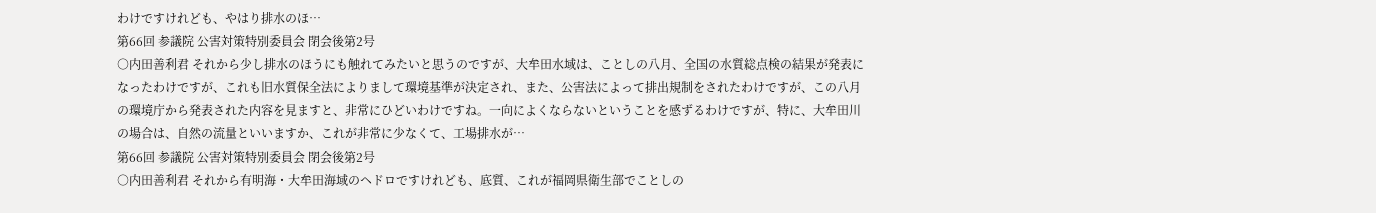わけですけれども、やはり排水のほ…
第66回 参議院 公害対策特別委員会 閉会後第2号
○内田善利君 それから少し排水のほうにも触れてみたいと思うのですが、大牟田水域は、ことしの八月、全国の水質総点検の結果が発表になったわけですが、これも旧水質保全法によりまして環境基準が決定され、また、公害法によって排出規制をされたわけですが、この八月の環境庁から発表された内容を見ますと、非常にひどいわけですね。一向によくならないということを感ずるわけですが、特に、大牟田川の場合は、自然の流量といいますか、これが非常に少なくて、工場排水が…
第66回 参議院 公害対策特別委員会 閉会後第2号
○内田善利君 それから有明海・大牟田海域のヘドロですけれども、底質、これが福岡県衛生部でことしの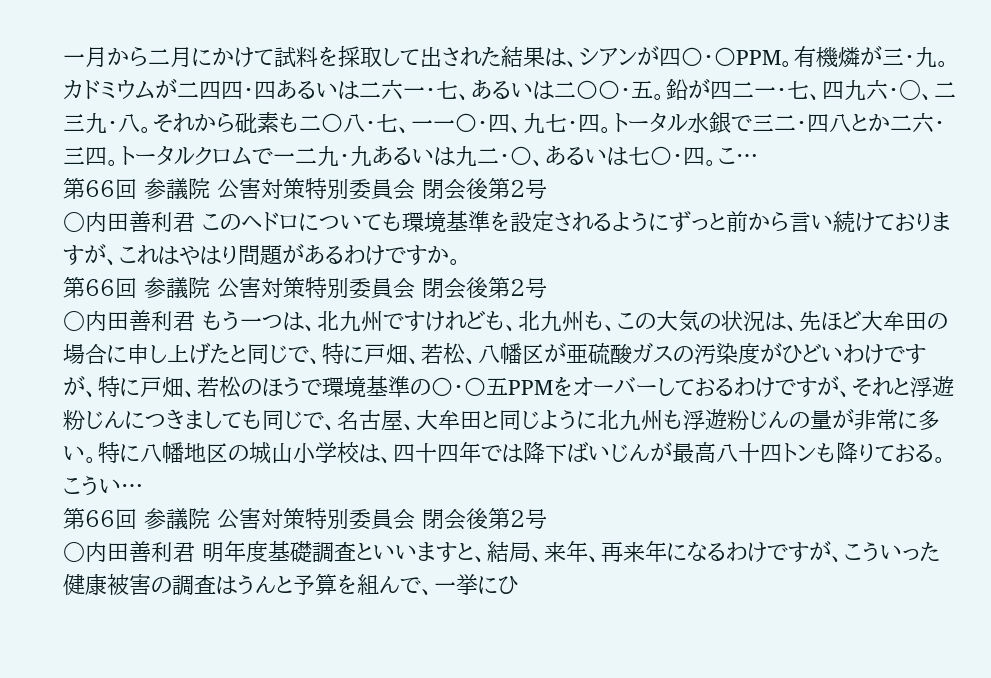一月から二月にかけて試料を採取して出された結果は、シアンが四〇・〇PPM。有機燐が三・九。カドミウムが二四四・四あるいは二六一・七、あるいは二〇〇・五。鉛が四二一・七、四九六・○、二三九・八。それから砒素も二〇八・七、一一〇・四、九七・四。トータル水銀で三二・四八とか二六・三四。トータルクロムで一二九・九あるいは九二・〇、あるいは七〇・四。こ…
第66回 参議院 公害対策特別委員会 閉会後第2号
○内田善利君 このヘドロについても環境基準を設定されるようにずっと前から言い続けておりますが、これはやはり問題があるわけですか。
第66回 参議院 公害対策特別委員会 閉会後第2号
○内田善利君 もう一つは、北九州ですけれども、北九州も、この大気の状況は、先ほど大牟田の場合に申し上げたと同じで、特に戸畑、若松、八幡区が亜硫酸ガスの汚染度がひどいわけですが、特に戸畑、若松のほうで環境基準の〇・〇五PPMをオーバーしておるわけですが、それと浮遊粉じんにつきましても同じで、名古屋、大牟田と同じように北九州も浮遊粉じんの量が非常に多い。特に八幡地区の城山小学校は、四十四年では降下ばいじんが最高八十四トンも降りておる。こうい…
第66回 参議院 公害対策特別委員会 閉会後第2号
○内田善利君 明年度基礎調査といいますと、結局、来年、再来年になるわけですが、こういった健康被害の調査はうんと予算を組んで、一挙にひ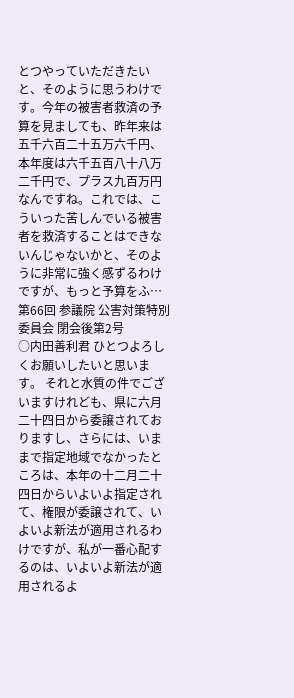とつやっていただきたいと、そのように思うわけです。今年の被害者救済の予算を見ましても、昨年来は五千六百二十五万六千円、本年度は六千五百八十八万二千円で、プラス九百万円なんですね。これでは、こういった苦しんでいる被害者を救済することはできないんじゃないかと、そのように非常に強く感ずるわけですが、もっと予算をふ…
第66回 参議院 公害対策特別委員会 閉会後第2号
○内田善利君 ひとつよろしくお願いしたいと思います。 それと水質の件でございますけれども、県に六月二十四日から委譲されておりますし、さらには、いままで指定地域でなかったところは、本年の十二月二十四日からいよいよ指定されて、権限が委譲されて、いよいよ新法が適用されるわけですが、私が一番心配するのは、いよいよ新法が適用されるよ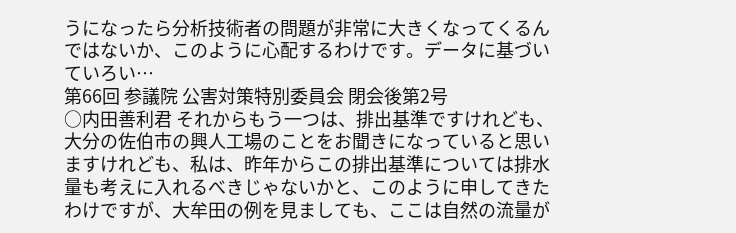うになったら分析技術者の問題が非常に大きくなってくるんではないか、このように心配するわけです。データに基づいていろい…
第66回 参議院 公害対策特別委員会 閉会後第2号
○内田善利君 それからもう一つは、排出基準ですけれども、大分の佐伯市の興人工場のことをお聞きになっていると思いますけれども、私は、昨年からこの排出基準については排水量も考えに入れるべきじゃないかと、このように申してきたわけですが、大牟田の例を見ましても、ここは自然の流量が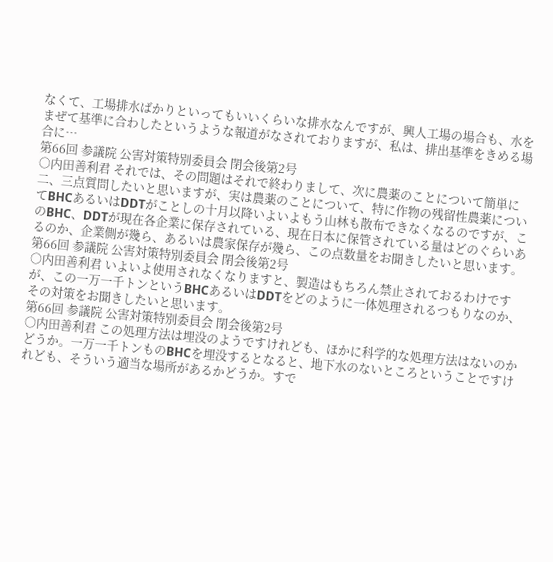なくて、工場排水ばかりといってもいいくらいな排水なんですが、興人工場の場合も、水をまぜて基準に合わしたというような報道がなされておりますが、私は、排出基準をきめる場合に…
第66回 参議院 公害対策特別委員会 閉会後第2号
○内田善利君 それでは、その問題はそれで終わりまして、次に農薬のことについて簡単に二、三点質問したいと思いますが、実は農薬のことについて、特に作物の残留性農薬についてBHCあるいはDDTがことしの十月以降いよいよもう山林も散布できなくなるのですが、このBHC、DDTが現在各企業に保存されている、現在日本に保管されている量はどのぐらいあるのか、企業側が幾ら、あるいは農家保存が幾ら、この点数量をお聞きしたいと思います。
第66回 参議院 公害対策特別委員会 閉会後第2号
○内田善利君 いよいよ使用されなくなりますと、製造はもちろん禁止されておるわけですが、この一万一千トンというBHCあるいはDDTをどのように一体処理されるつもりなのか、その対策をお聞きしたいと思います。
第66回 参議院 公害対策特別委員会 閉会後第2号
○内田善利君 この処理方法は埋没のようですけれども、ほかに科学的な処理方法はないのかどうか。一万一千トンものBHCを埋没するとなると、地下水のないところということですけれども、そういう適当な場所があるかどうか。すで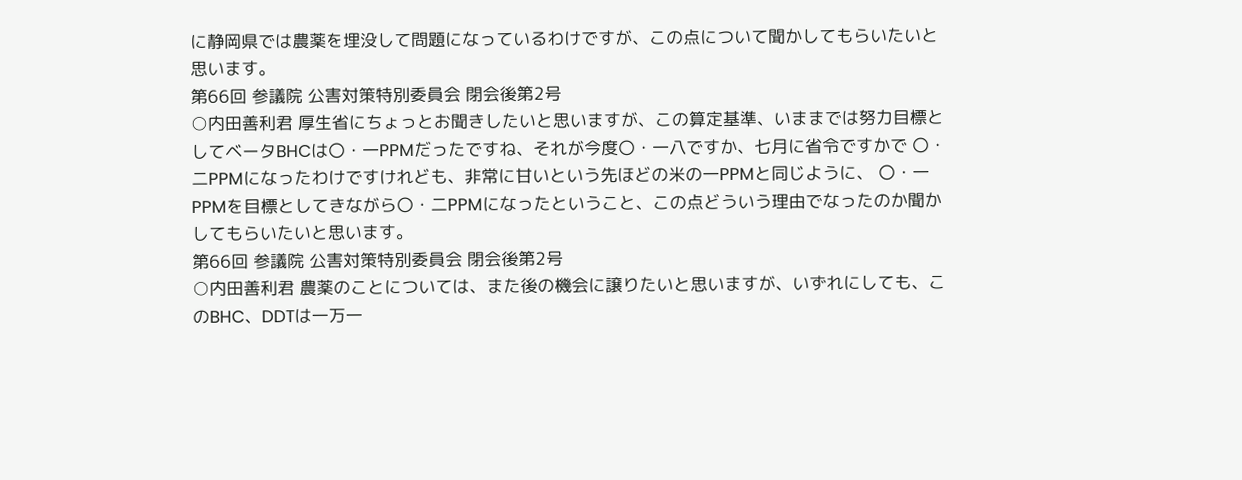に静岡県では農薬を埋没して問題になっているわけですが、この点について聞かしてもらいたいと思います。
第66回 参議院 公害対策特別委員会 閉会後第2号
○内田善利君 厚生省にちょっとお聞きしたいと思いますが、この算定基準、いままでは努力目標としてベータBHCは〇・一PPMだったですね、それが今度〇・一八ですか、七月に省令ですかで 〇・二PPMになったわけですけれども、非常に甘いという先ほどの米の一PPMと同じように、 〇・一PPMを目標としてきながら〇・二PPMになったということ、この点どういう理由でなったのか聞かしてもらいたいと思います。
第66回 参議院 公害対策特別委員会 閉会後第2号
○内田善利君 農薬のことについては、また後の機会に譲りたいと思いますが、いずれにしても、このBHC、DDTは一万一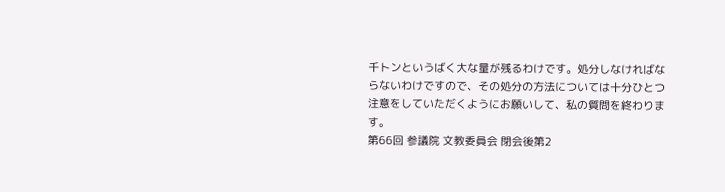千トンというばく大な量が残るわけです。処分しなければならないわけですので、その処分の方法については十分ひとつ注意をしていただくようにお願いして、私の質問を終わります。
第66回 参議院 文教委員会 閉会後第2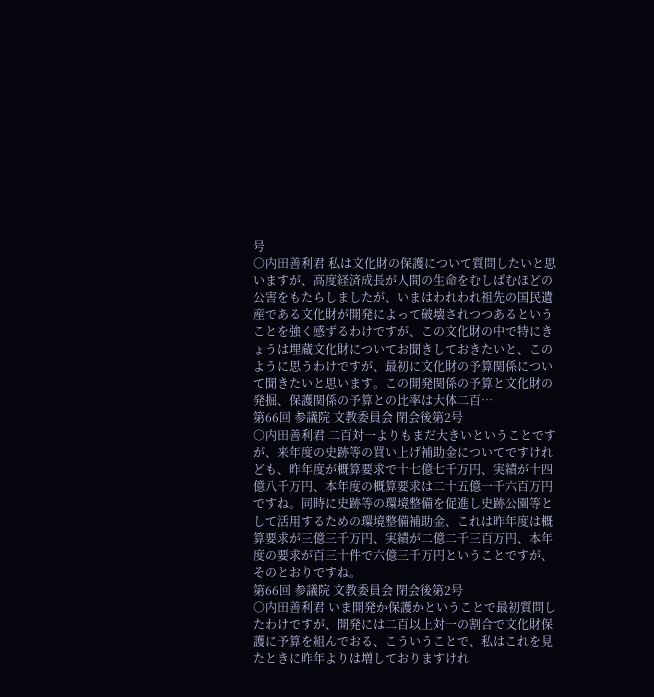号
○内田善利君 私は文化財の保護について質問したいと思いますが、高度経済成長が人間の生命をむしばむほどの公害をもたらしましたが、いまはわれわれ祖先の国民遺産である文化財が開発によって破壊されつつあるということを強く感ずるわけですが、この文化財の中で特にきょうは埋蔵文化財についてお聞きしておきたいと、このように思うわけですが、最初に文化財の予算関係について聞きたいと思います。この開発関係の予算と文化財の発掘、保護関係の予算との比率は大体二百…
第66回 参議院 文教委員会 閉会後第2号
○内田善利君 二百対一よりもまだ大きいということですが、来年度の史跡等の買い上げ補助金についてですけれども、昨年度が概算要求で十七億七千万円、実績が十四億八千万円、本年度の概算要求は二十五億一千六百万円ですね。同時に史跡等の環境整備を促進し史跡公園等として活用するための環境整備補助金、これは昨年度は概算要求が三億三千万円、実績が二億二千三百万円、本年度の要求が百三十件で六億三千万円ということですが、そのとおりですね。
第66回 参議院 文教委員会 閉会後第2号
○内田善利君 いま開発か保護かということで最初質問したわけですが、開発には二百以上対一の割合で文化財保護に予算を組んでおる、こういうことで、私はこれを見たときに昨年よりは増しておりますけれ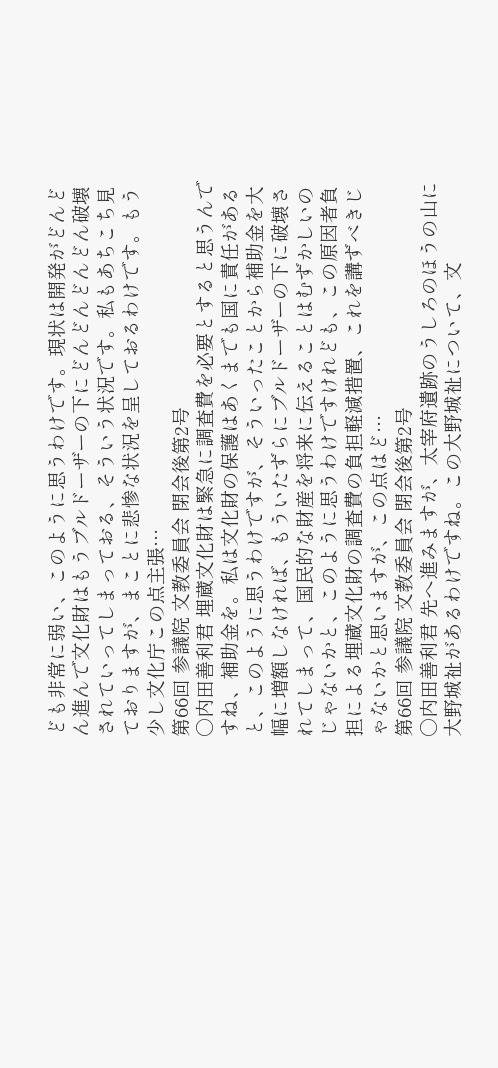ども非常に弱い、このように思うわけです。現状は開発がどんどん進んで文化財はもうブルドーザーの下にどんどんどんどん破壊されていってしまっておる、そういう状況です。私もあちこち見ておりますが、まことに悲惨な状況を呈しておるわけです。もう少し文化庁この点主張…
第66回 参議院 文教委員会 閉会後第2号
○内田善利君 埋蔵文化財は緊急に調査費を必要とすると思うんですね、補助金を。私は文化財の保護はあくまでも国に責任があると、このように思うわけですが、そういったことから補助金を大幅に増額しなければ、もういたずらにブルドーザーの下に破壊されてしまって、国民的な財産を将来に伝えることはむずかしいのじゃないかと、このように思うわけですけれども、この原因者負担による埋蔵文化財の調査費の負担軽減措置、これを講ずべきじゃないかと思いますが、この点はど…
第66回 参議院 文教委員会 閉会後第2号
○内田善利君 先へ進みますが、太宰府遺跡のうしろのほうの山に大野城祉があるわけですね。この大野城祉について、文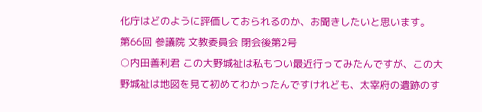化庁はどのように評価しておられるのか、お聞きしたいと思います。
第66回 参議院 文教委員会 閉会後第2号
○内田善利君 この大野城祉は私もつい最近行ってみたんですが、この大野城祉は地図を見て初めてわかったんですけれども、太宰府の遺跡のす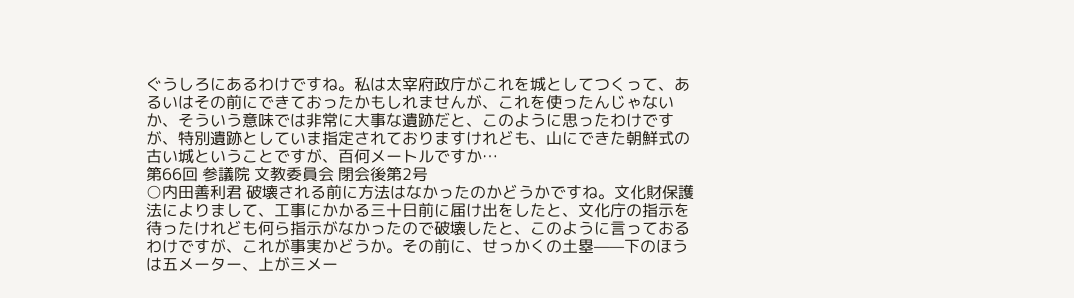ぐうしろにあるわけですね。私は太宰府政庁がこれを城としてつくって、あるいはその前にできておったかもしれませんが、これを使ったんじゃないか、そういう意味では非常に大事な遺跡だと、このように思ったわけですが、特別遺跡としていま指定されておりますけれども、山にできた朝鮮式の古い城ということですが、百何メートルですか…
第66回 参議院 文教委員会 閉会後第2号
○内田善利君 破壊される前に方法はなかったのかどうかですね。文化財保護法によりまして、工事にかかる三十日前に届け出をしたと、文化庁の指示を待ったけれども何ら指示がなかったので破壊したと、このように言っておるわけですが、これが事実かどうか。その前に、せっかくの土塁——下のほうは五メーター、上が三メー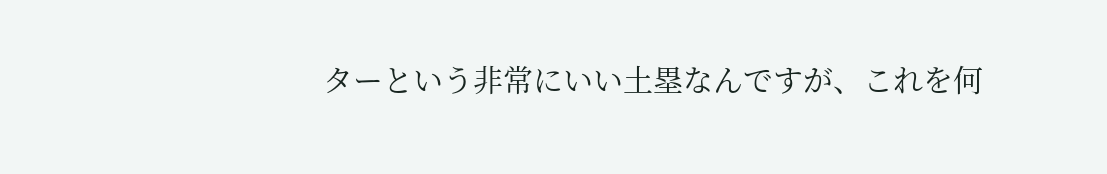ターという非常にいい土塁なんですが、これを何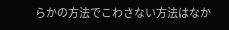らかの方法でこわさない方法はなか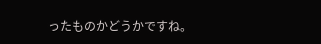ったものかどうかですね。